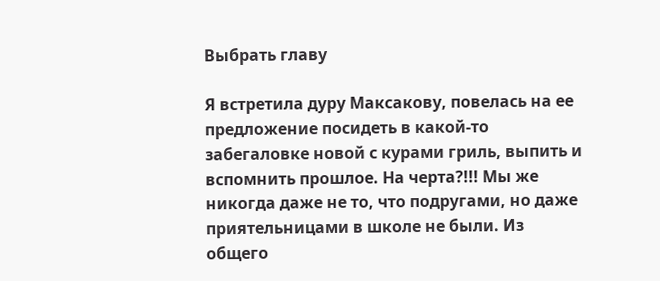Выбрать главу

Я встретила дуру Максакову, повелась на ее предложение посидеть в какой-то забегаловке новой с курами гриль, выпить и вспомнить прошлое. На черта?!!! Мы же никогда даже не то, что подругами, но даже приятельницами в школе не были. Из общего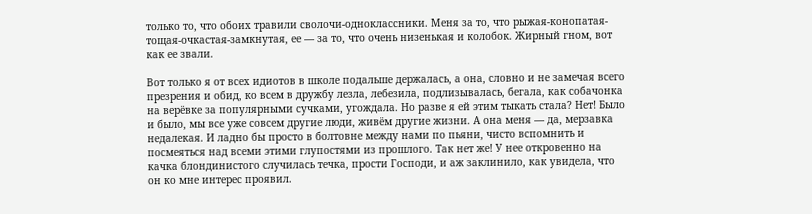только то, что обоих травили сволочи-одноклассники. Меня за то, что рыжая-конопатая-тощая-очкастая-замкнутая, ее — за то, что очень низенькая и колобок. Жирный гном, вот как ее звали.

Вот только я от всех идиотов в школе подальше держалась, а она, словно и не замечая всего презрения и обид, ко всем в дружбу лезла, лебезила, подлизывалась, бегала, как собачонка на верёвке за популярными сучками, угождала. Но разве я ей этим тыкать стала? Нет! Было и было, мы все уже совсем другие люди, живём другие жизни. А она меня — да, мерзавка недалекая. И ладно бы просто в болтовне между нами по пьяни, чисто вспомнить и посмеяться над всеми этими глупостями из прошлого. Так нет же! У нее откровенно на качка блондинистого случилась течка, прости Господи, и аж заклинило, как увидела, что он ко мне интерес проявил.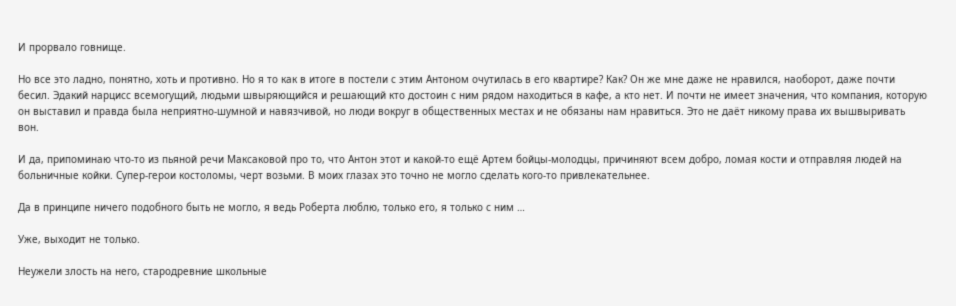И прорвало говнище.

Но все это ладно, понятно, хоть и противно. Но я то как в итоге в постели с этим Антоном очутилась в его квартире? Как? Он же мне даже не нравился, наоборот, даже почти бесил. Эдакий нарцисс всемогущий, людьми швыряющийся и решающий кто достоин с ним рядом находиться в кафе, а кто нет. И почти не имеет значения, что компания, которую он выставил и правда была неприятно-шумной и навязчивой, но люди вокруг в общественных местах и не обязаны нам нравиться. Это не даёт никому права их вышвыривать вон.

И да, припоминаю что-то из пьяной речи Максаковой про то, что Антон этот и какой-то ещё Артем бойцы-молодцы, причиняют всем добро, ломая кости и отправляя людей на больничные койки. Супер-герои костоломы, черт возьми. В моих глазах это точно не могло сделать кого-то привлекательнее.

Да в принципе ничего подобного быть не могло, я ведь Роберта люблю, только его, я только с ним …

Уже, выходит не только.

Неужели злость на него, стародревние школьные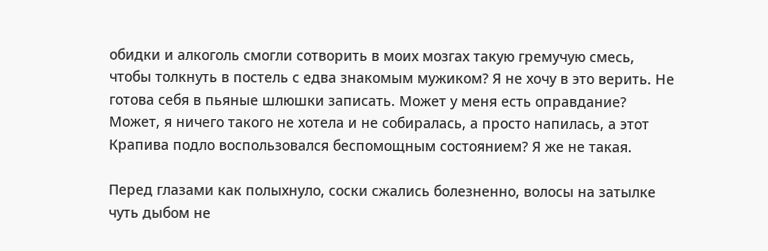обидки и алкоголь смогли сотворить в моих мозгах такую гремучую смесь, чтобы толкнуть в постель с едва знакомым мужиком? Я не хочу в это верить. Не готова себя в пьяные шлюшки записать. Может у меня есть оправдание? Может, я ничего такого не хотела и не собиралась, а просто напилась, а этот Крапива подло воспользовался беспомощным состоянием? Я же не такая.

Перед глазами как полыхнуло, соски сжались болезненно, волосы на затылке чуть дыбом не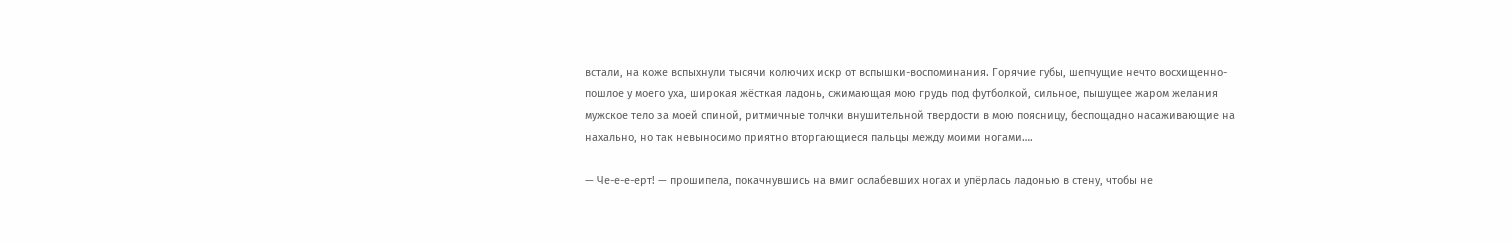встали, на коже вспыхнули тысячи колючих искр от вспышки-воспоминания. Горячие губы, шепчущие нечто восхищенно-пошлое у моего уха, широкая жёсткая ладонь, сжимающая мою грудь под футболкой, сильное, пышущее жаром желания мужское тело за моей спиной, ритмичные толчки внушительной твердости в мою поясницу, беспощадно насаживающие на нахально, но так невыносимо приятно вторгающиеся пальцы между моими ногами….

— Че-е-е-ерт! — прошипела, покачнувшись на вмиг ослабевших ногах и упёрлась ладонью в стену, чтобы не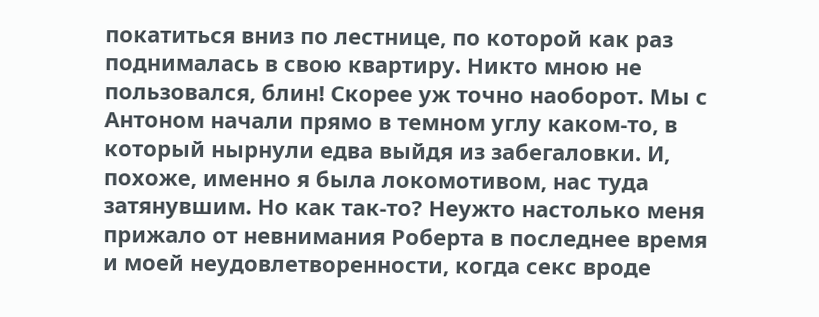покатиться вниз по лестнице, по которой как раз поднималась в свою квартиру. Никто мною не пользовался, блин! Скорее уж точно наоборот. Мы с Антоном начали прямо в темном углу каком-то, в который нырнули едва выйдя из забегаловки. И, похоже, именно я была локомотивом, нас туда затянувшим. Но как так-то? Неужто настолько меня прижало от невнимания Роберта в последнее время и моей неудовлетворенности, когда секс вроде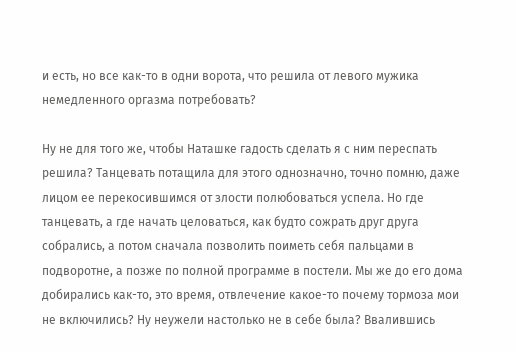и есть, но все как-то в одни ворота, что решила от левого мужика немедленного оргазма потребовать?

Ну не для того же, чтобы Наташке гадость сделать я с ним переспать решила? Танцевать потащила для этого однозначно, точно помню, даже лицом ее перекосившимся от злости полюбоваться успела. Но где танцевать, а где начать целоваться, как будто сожрать друг друга собрались, а потом сначала позволить поиметь себя пальцами в подворотне, а позже по полной программе в постели. Мы же до его дома добирались как-то, это время, отвлечение какое-то почему тормоза мои не включились? Ну неужели настолько не в себе была? Ввалившись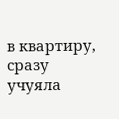в квартиру, сразу учуяла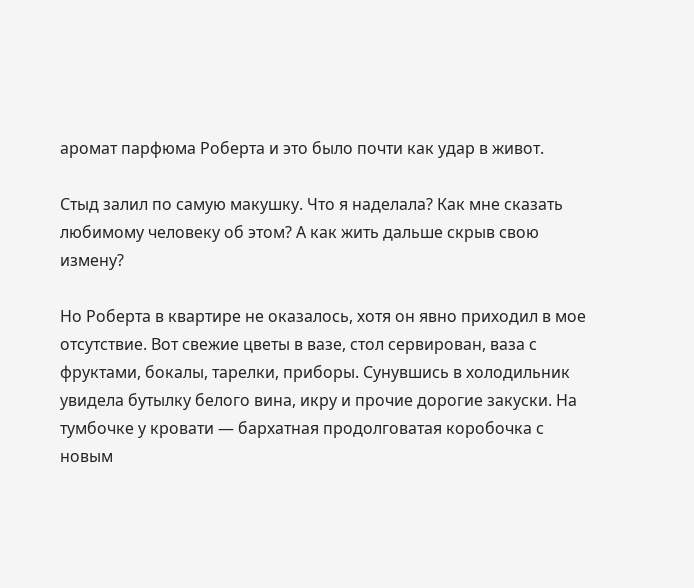аромат парфюма Роберта и это было почти как удар в живот.

Стыд залил по самую макушку. Что я наделала? Как мне сказать любимому человеку об этом? А как жить дальше скрыв свою измену?

Но Роберта в квартире не оказалось, хотя он явно приходил в мое отсутствие. Вот свежие цветы в вазе, стол сервирован, ваза с фруктами, бокалы, тарелки, приборы. Сунувшись в холодильник увидела бутылку белого вина, икру и прочие дорогие закуски. На тумбочке у кровати — бархатная продолговатая коробочка с новым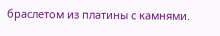браслетом из платины с камнями.